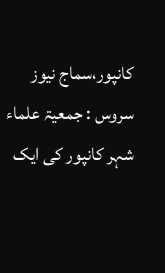کانپور،سماج نیوز سروس : جمعیۃ علماء شہر کانپور کی ایک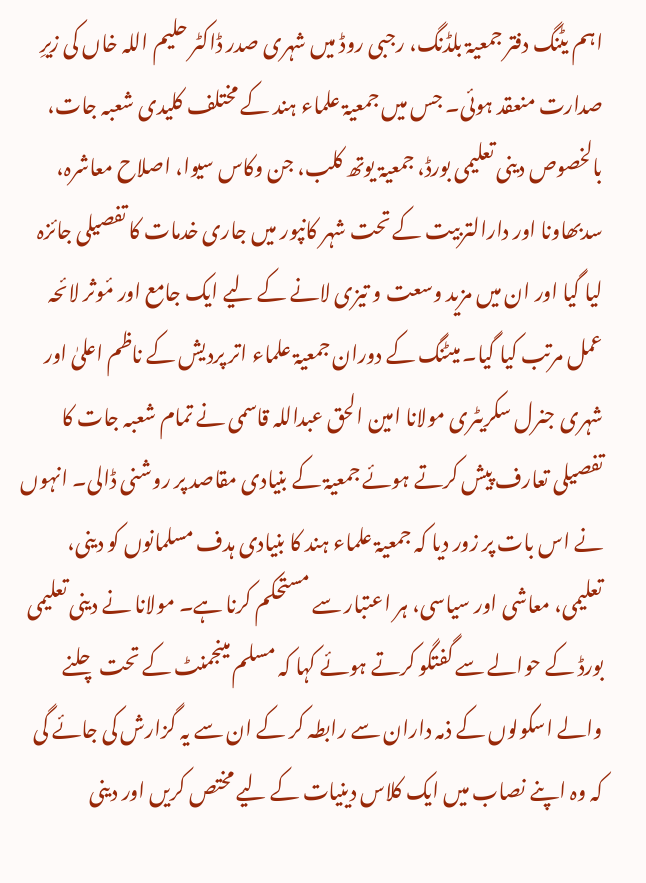اہم یٹنگ دفتر جمعیۃ بلڈنگ، رجبی روڈ میں شہری صدر ڈاکٹر حلیم اللہ خاں کی زیرِ صدارت منعقد ہوئی۔ جس میں جمعیۃ علماء ہند کے مختلف کلیدی شعبہ جات، بالخصوص دینی تعلیمی بورڈ، جمعیۃ یوتھ کلب، جن وکاس سیوا، اصلاح معاشرہ، سدبھاونا اور دارالتربیت کے تحت شہر کانپور میں جاری خدمات کا تفصیلی جائزہ لیا گیا اور ان میں مزید وسعت و تیزی لانے کے لیے ایک جامع اور مٔوثر لائحہ عمل مرتب کیا گیا۔ میٹنگ کے دوران جمعیۃ علماء اتر پردیش کے ناظم اعلیٰ اور شہری جنرل سکریٹری مولانا امین الحق عبداللہ قاسمی نے تمام شعبہ جات کا تفصیلی تعارف پیش کرتے ہوئے جمعیۃ کے بنیادی مقاصد پر روشنی ڈالی۔ انہوں نے اس بات پر زور دیا کہ جمعیۃ علماء ہند کا بنیادی ہدف مسلمانوں کو دینی، تعلیمی، معاشی اور سیاسی، ہر اعتبار سے مستحکم کرنا ہے۔ مولانا نے دینی تعلیمی بورڈ کے حوالے سے گفتگو کرتے ہوئے کہا کہ مسلم مینجمنٹ کے تحت چلنے والے اسکولوں کے ذمہ داران سے رابطہ کر کے ان سے یہ گزارش کی جائے گی کہ وہ اپنے نصاب میں ایک کلاس دینیات کے لیے مختص کریں اور دینی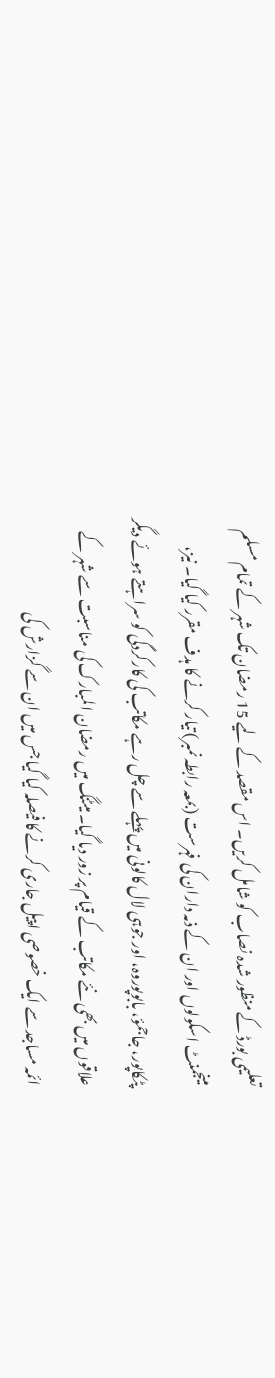تعلیمی بورڈ کے منظور شدہ نصاب کو شامل کریں۔ اس مقصد کے لیے 15 رمضان تک شہر کے تمام مسلم مینجمنٹ اسکولوں اور ان کے ذمہ داران کی فہرست (بمعہ رابطہ نمبر) تیار کرنے کا ہدف مقرر کیا گیا۔ نیز، پٹکاپور، جاجمؤ، بابوپوروہ، اور جوہی لال کالونی میں پہلے سے چل رہے مکاتب کی کارکردگی کو سراہتے ہوئے دیگر علاقوں میں بھی نئے مکاتب کے قیام پر زور دیا گیا۔ میٹنگ میں رمضان المبارک کی مناسبت سے شہر کے ائمہ مساجد سے ایک خصوصی اپیل جاری کرنے کا فیصلہ کیا گیا جس میں ان سے گزارش کی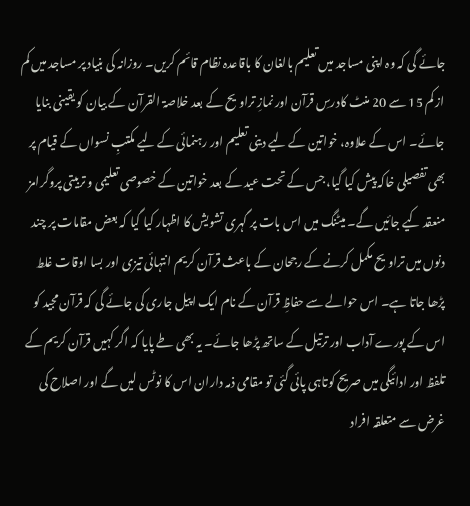جائے گی کہ وہ اپنی مساجد میں تعلیم بالغان کا باقاعدہ نظام قائم کریں۔ روزانہ کی بنیاد پر مساجد میں کم از کم 15 سے 20 منٹ کادرسِ قرآن اور نمازِ تراویح کے بعد خلاصۃ القرآن کے بیان کو یقینی بنایا جائے۔ اس کے علاوہ، خواتین کے لیے دینی تعلیم اور رہنمائی کے لیے مکتبِ نسواں کے قیام پر بھی تفصیلی خاکہ پیش کیا گیا، جس کے تحت عید کے بعد خواتین کے خصوصی تعلیمی و تربیتی پروگرامز منعقد کیے جائیں گے۔ میٹنگ میں اس بات پر گہری تشویش کا اظہار کیا گیا کہ بعض مقامات پر چند دنوں میں تراویح مکمل کرنے کے رجحان کے باعث قرآن کریم انتہائی تیزی اور بسا اوقات غلط پڑھا جاتا ہے۔ اس حوالے سے حفاظِ قرآن کے نام ایک اپیل جاری کی جائے گی کہ قرآن مجید کو اس کے پورے آداب اور ترتیل کے ساتھ پڑھا جائے۔ یہ بھی طے پایا کہ اگر کہیں قرآن کریم کے تلفظ اور ادائیگی میں صریح کوتاہی پائی گئی تو مقامی ذمہ داران اس کا نوٹس لیں گے اور اصلاح کی غرض سے متعلقہ افراد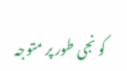کو نجی طور پر متوجہ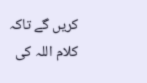کریں گے تاکہ کلام اللہ کی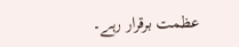عظمت برقرار رہے۔